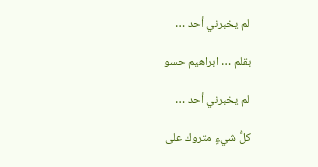لم يخبرني أحد …

بقلم … ابراهيم حسو

لم يخبرني أحد …

كلُّ شيءٍ متروك على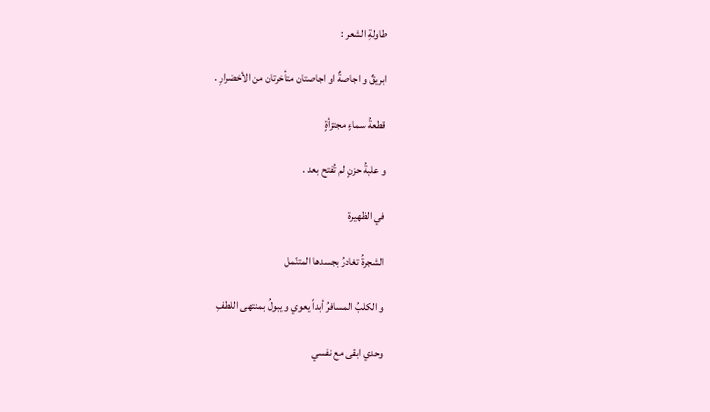طاولةِ الشعر :

ابريقٌ و اجاصةٌ او اجاصتان متأخرتان من الأخضرارِ .

قطعةُ سماءٍ مجتزأةٍ

و علبةُ حزنٍ لم تُفتح بعد .

في الظهيرة

الشجرةُ تغادرُ بجسدها المتنّمل

و الكلبُ المسافرُ أبداً يعوي و يبولُ بمنتهى اللطفِ

وحدي ابقى مع نفسي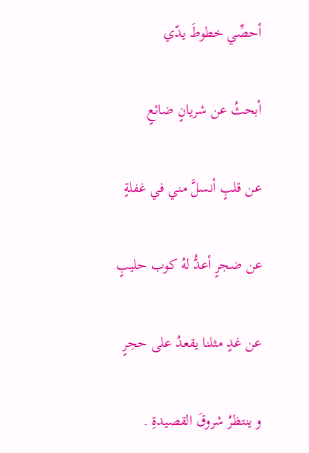أحصِّي خطوطَ يدّي

أبحثُ عن شريانٍ ضائعٍ

عن قلبٍ أنسلَّ مني في غفلةٍ

عن ضجرٍ أعدُّ لهُ كوب حليبٍ

عن غدٍ مثلنا يقعدُ على حجرٍ

و ينتظرُ شروقَ القصيدةِ .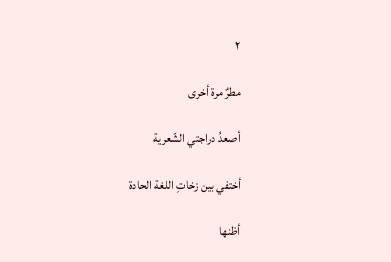٢

مطرٌ مرة أخرى

أصعدُ دراجتي الشّعرية

أختفي بين زخاتِ اللغة الحادة

أظنها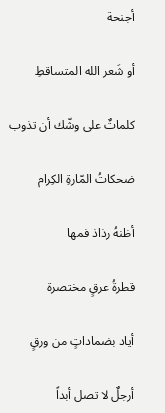أجنحة

أو شَعر الله المتساقطِ

كلماتٌ على وشّك أن تذوب

ضحكاتُ المّارةِ الكِرام

أظنهُ رذاذ فمها

قطرةُ عرقٍ مختصرة

أياد بضماداتٍ من ورقٍ

أرجلٌ لا تصل أبداً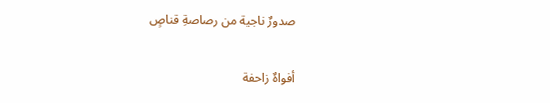صدورٌ ناجية من رصاصةِ قناصٍ

أفواهٌ زاحفة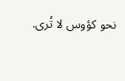نحو كؤوس لا تُرى.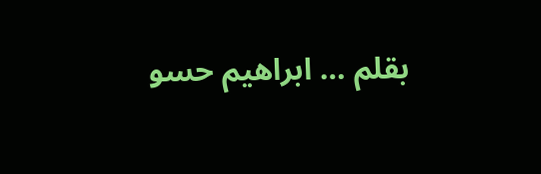بقلم … ابراهيم حسو